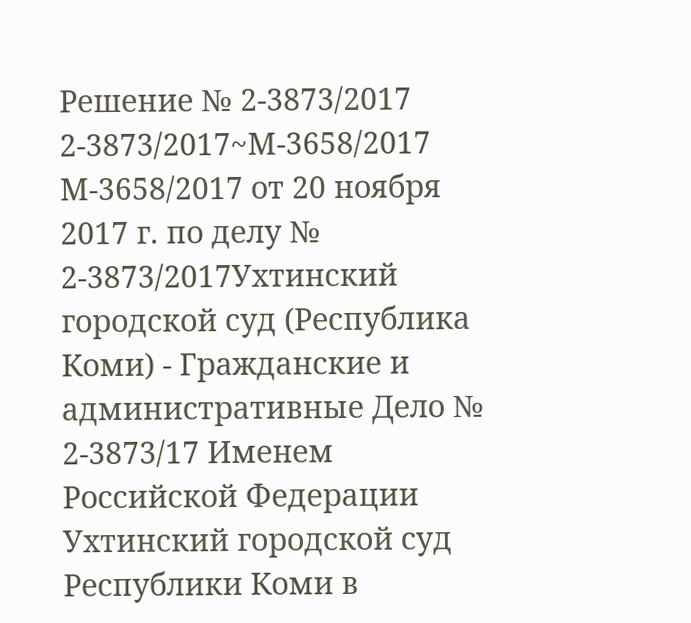Решение № 2-3873/2017 2-3873/2017~М-3658/2017 М-3658/2017 от 20 ноября 2017 г. по делу № 2-3873/2017Ухтинский городской суд (Республика Коми) - Гражданские и административные Дело № 2-3873/17 Именем Российской Федерации Ухтинский городской суд Республики Коми в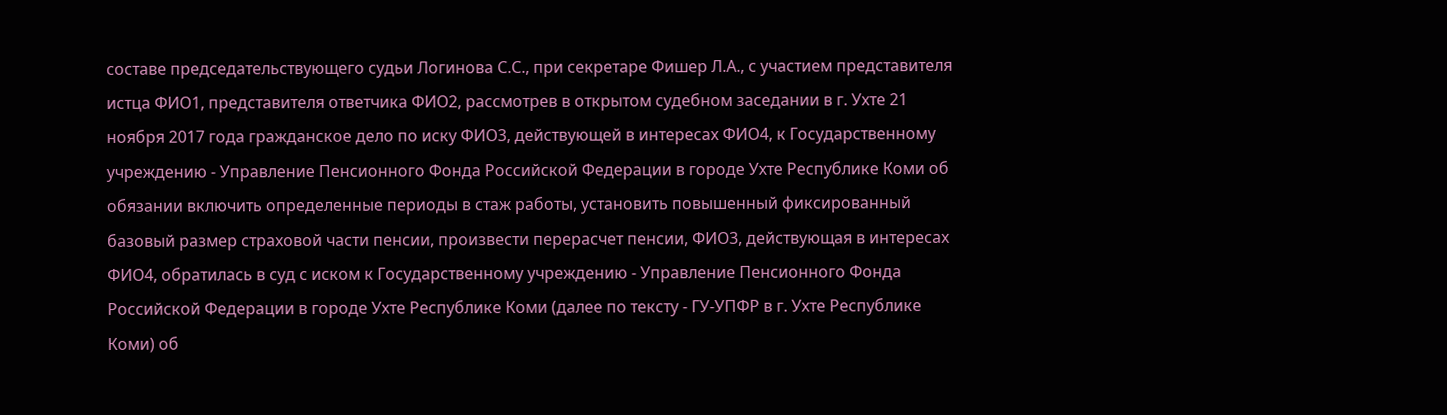составе председательствующего судьи Логинова С.С., при секретаре Фишер Л.А., с участием представителя истца ФИО1, представителя ответчика ФИО2, рассмотрев в открытом судебном заседании в г. Ухте 21 ноября 2017 года гражданское дело по иску ФИО3, действующей в интересах ФИО4, к Государственному учреждению - Управление Пенсионного Фонда Российской Федерации в городе Ухте Республике Коми об обязании включить определенные периоды в стаж работы, установить повышенный фиксированный базовый размер страховой части пенсии, произвести перерасчет пенсии, ФИО3, действующая в интересах ФИО4, обратилась в суд с иском к Государственному учреждению - Управление Пенсионного Фонда Российской Федерации в городе Ухте Республике Коми (далее по тексту - ГУ-УПФР в г. Ухте Республике Коми) об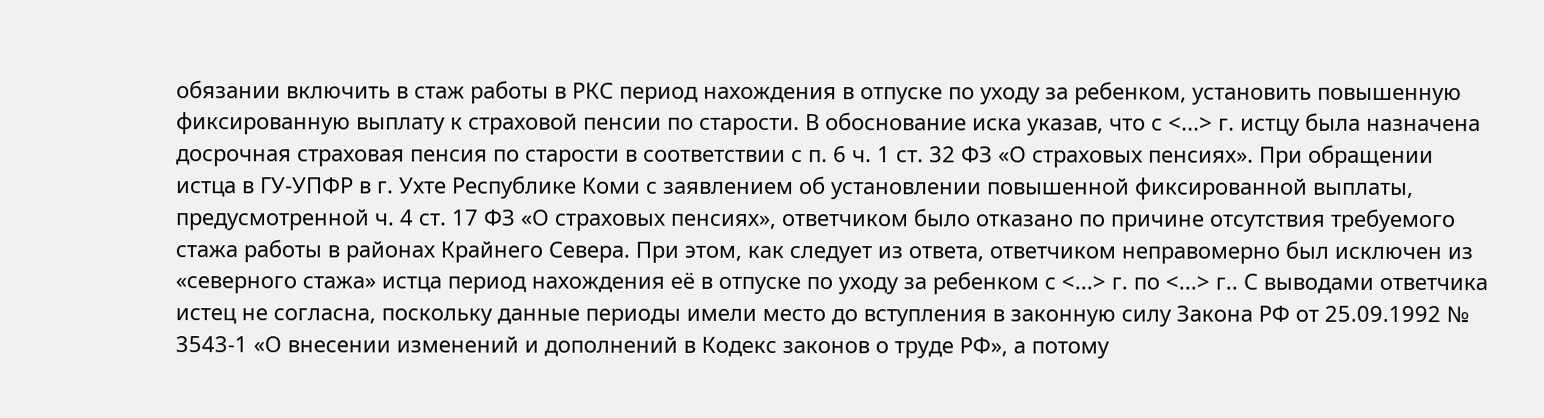обязании включить в стаж работы в РКС период нахождения в отпуске по уходу за ребенком, установить повышенную фиксированную выплату к страховой пенсии по старости. В обоснование иска указав, что с <...> г. истцу была назначена досрочная страховая пенсия по старости в соответствии с п. 6 ч. 1 ст. 32 ФЗ «О страховых пенсиях». При обращении истца в ГУ-УПФР в г. Ухте Республике Коми с заявлением об установлении повышенной фиксированной выплаты, предусмотренной ч. 4 ст. 17 ФЗ «О страховых пенсиях», ответчиком было отказано по причине отсутствия требуемого стажа работы в районах Крайнего Севера. При этом, как следует из ответа, ответчиком неправомерно был исключен из «северного стажа» истца период нахождения её в отпуске по уходу за ребенком с <...> г. по <...> г.. С выводами ответчика истец не согласна, поскольку данные периоды имели место до вступления в законную силу Закона РФ от 25.09.1992 № 3543-1 «О внесении изменений и дополнений в Кодекс законов о труде РФ», а потому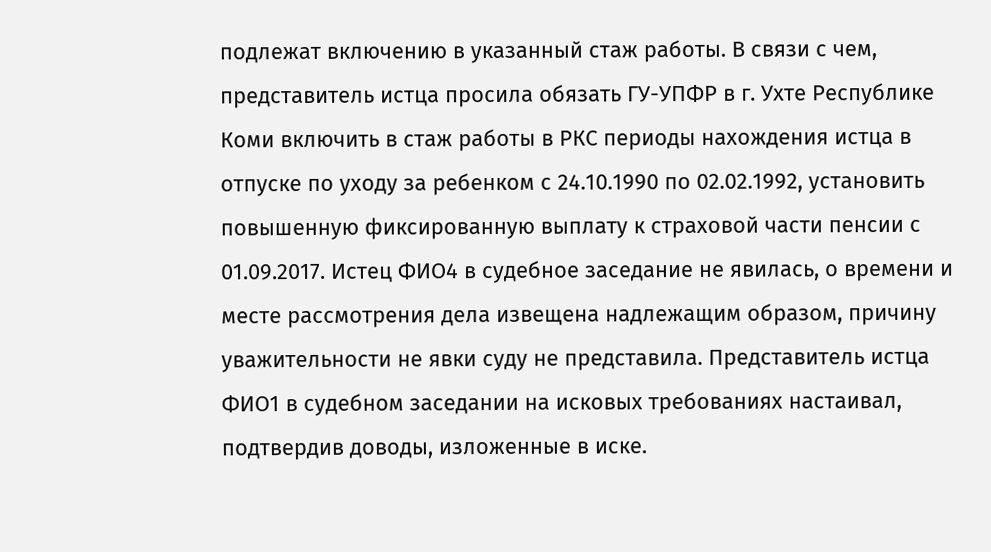подлежат включению в указанный стаж работы. В связи с чем, представитель истца просила обязать ГУ-УПФР в г. Ухте Республике Коми включить в стаж работы в РКС периоды нахождения истца в отпуске по уходу за ребенком с 24.10.1990 по 02.02.1992, установить повышенную фиксированную выплату к страховой части пенсии с 01.09.2017. Истец ФИО4 в судебное заседание не явилась, о времени и месте рассмотрения дела извещена надлежащим образом, причину уважительности не явки суду не представила. Представитель истца ФИО1 в судебном заседании на исковых требованиях настаивал, подтвердив доводы, изложенные в иске.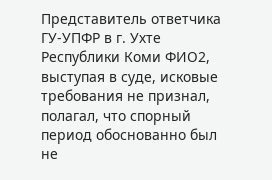Представитель ответчика ГУ-УПФР в г. Ухте Республики Коми ФИО2, выступая в суде, исковые требования не признал, полагал, что спорный период обоснованно был не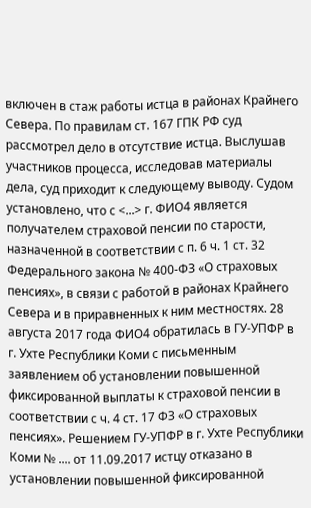включен в стаж работы истца в районах Крайнего Севера. По правилам ст. 167 ГПК РФ суд рассмотрел дело в отсутствие истца. Выслушав участников процесса, исследовав материалы дела, суд приходит к следующему выводу. Судом установлено, что с <...> г. ФИО4 является получателем страховой пенсии по старости, назначенной в соответствии с п. 6 ч. 1 ст. 32 Федерального закона № 400-ФЗ «О страховых пенсиях», в связи с работой в районах Крайнего Севера и в приравненных к ним местностях. 28 августа 2017 года ФИО4 обратилась в ГУ-УПФР в г. Ухте Республики Коми с письменным заявлением об установлении повышенной фиксированной выплаты к страховой пенсии в соответствии с ч. 4 ст. 17 ФЗ «О страховых пенсиях». Решением ГУ-УПФР в г. Ухте Республики Коми № .... от 11.09.2017 истцу отказано в установлении повышенной фиксированной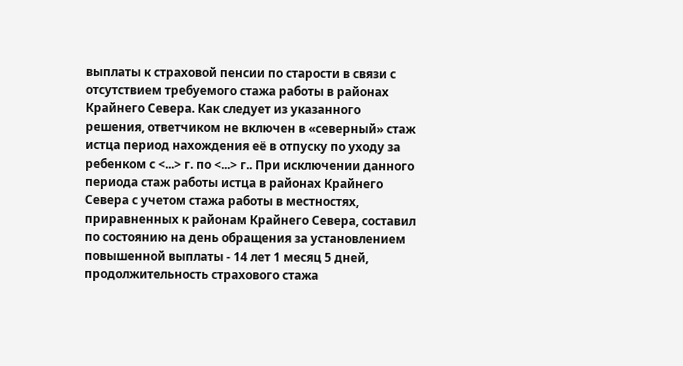выплаты к страховой пенсии по старости в связи с отсутствием требуемого стажа работы в районах Крайнего Севера. Как следует из указанного решения, ответчиком не включен в «северный» стаж истца период нахождения её в отпуску по уходу за ребенком с <...> г. по <...> г.. При исключении данного периода стаж работы истца в районах Крайнего Севера с учетом стажа работы в местностях, приравненных к районам Крайнего Севера, составил по состоянию на день обращения за установлением повышенной выплаты - 14 лет 1 месяц 5 дней, продолжительность страхового стажа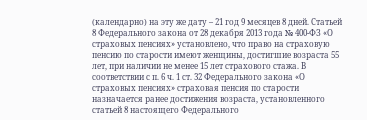(календарно) на эту же дату – 21 год 9 месяцев 8 дней. Статьей 8 Федерального закона от 28 декабря 2013 года № 400-ФЗ «О страховых пенсиях» установлено, что право на страховую пенсию по старости имеют женщины, достигшие возраста 55 лет, при наличии не менее 15 лет страхового стажа. В соответствии с п. 6 ч. 1 ст. 32 Федерального закона «О страховых пенсиях» страховая пенсия по старости назначается ранее достижения возраста, установленного статьей 8 настоящего Федерального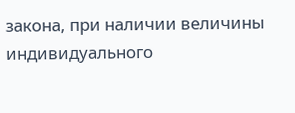закона, при наличии величины индивидуального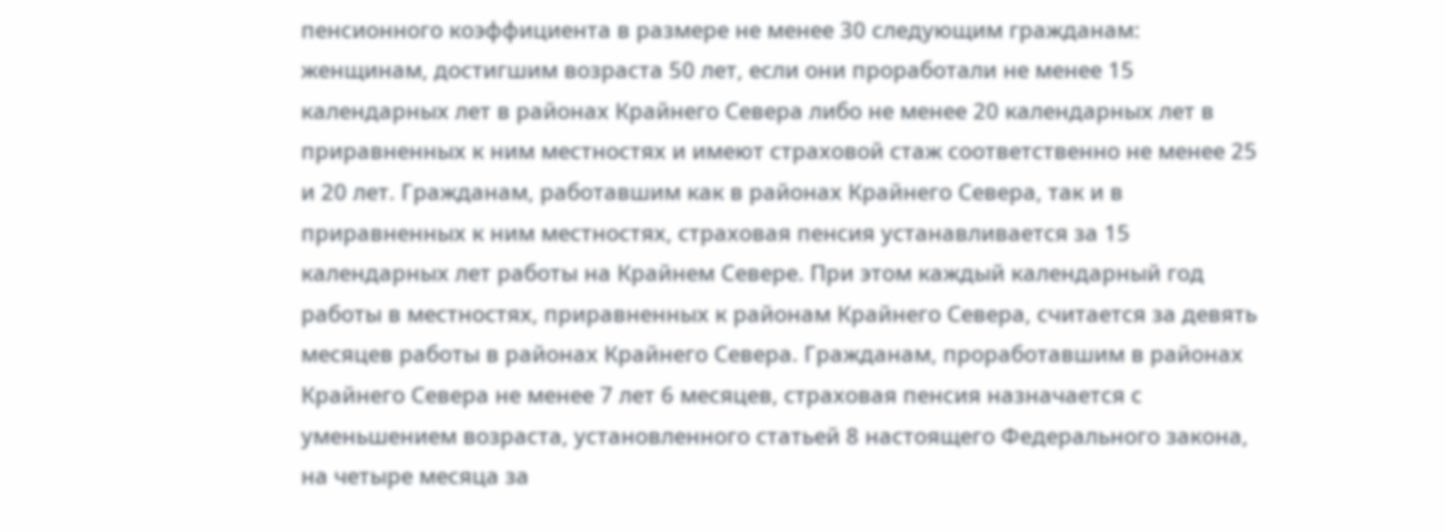пенсионного коэффициента в размере не менее 30 следующим гражданам: женщинам, достигшим возраста 50 лет, если они проработали не менее 15 календарных лет в районах Крайнего Севера либо не менее 20 календарных лет в приравненных к ним местностях и имеют страховой стаж соответственно не менее 25 и 20 лет. Гражданам, работавшим как в районах Крайнего Севера, так и в приравненных к ним местностях, страховая пенсия устанавливается за 15 календарных лет работы на Крайнем Севере. При этом каждый календарный год работы в местностях, приравненных к районам Крайнего Севера, считается за девять месяцев работы в районах Крайнего Севера. Гражданам, проработавшим в районах Крайнего Севера не менее 7 лет 6 месяцев, страховая пенсия назначается с уменьшением возраста, установленного статьей 8 настоящего Федерального закона, на четыре месяца за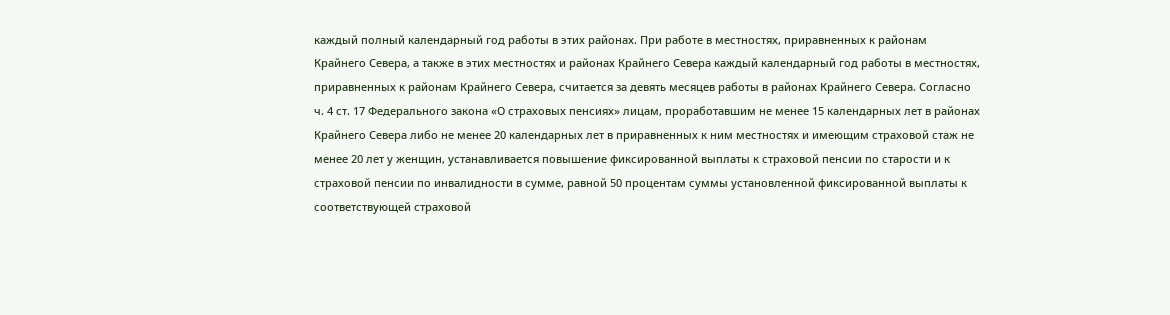каждый полный календарный год работы в этих районах. При работе в местностях, приравненных к районам Крайнего Севера, а также в этих местностях и районах Крайнего Севера каждый календарный год работы в местностях, приравненных к районам Крайнего Севера, считается за девять месяцев работы в районах Крайнего Севера. Согласно ч. 4 ст. 17 Федерального закона «О страховых пенсиях» лицам, проработавшим не менее 15 календарных лет в районах Крайнего Севера либо не менее 20 календарных лет в приравненных к ним местностях и имеющим страховой стаж не менее 20 лет у женщин, устанавливается повышение фиксированной выплаты к страховой пенсии по старости и к страховой пенсии по инвалидности в сумме, равной 50 процентам суммы установленной фиксированной выплаты к соответствующей страховой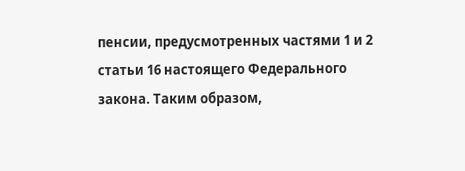пенсии, предусмотренных частями 1 и 2 статьи 16 настоящего Федерального закона. Таким образом,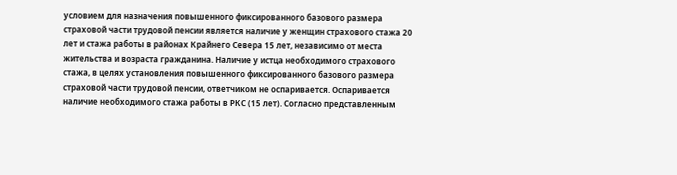условием для назначения повышенного фиксированного базового размера страховой части трудовой пенсии является наличие у женщин страхового стажа 20 лет и стажа работы в районах Крайнего Севера 15 лет, независимо от места жительства и возраста гражданина. Наличие у истца необходимого страхового стажа, в целях установления повышенного фиксированного базового размера страховой части трудовой пенсии, ответчиком не оспаривается. Оспаривается наличие необходимого стажа работы в РКС (15 лет). Согласно представленным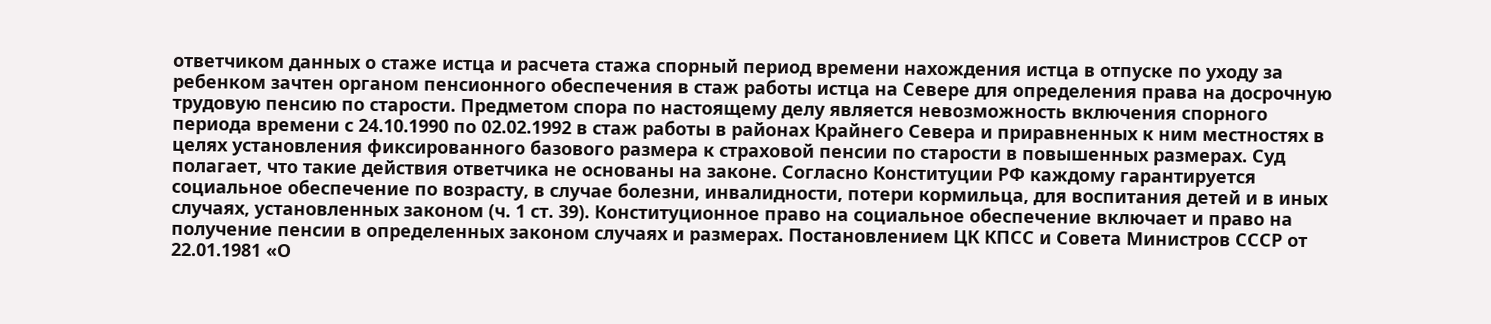ответчиком данных о стаже истца и расчета стажа спорный период времени нахождения истца в отпуске по уходу за ребенком зачтен органом пенсионного обеспечения в стаж работы истца на Севере для определения права на досрочную трудовую пенсию по старости. Предметом спора по настоящему делу является невозможность включения спорного периода времени с 24.10.1990 по 02.02.1992 в стаж работы в районах Крайнего Севера и приравненных к ним местностях в целях установления фиксированного базового размера к страховой пенсии по старости в повышенных размерах. Суд полагает, что такие действия ответчика не основаны на законе. Согласно Конституции РФ каждому гарантируется социальное обеспечение по возрасту, в случае болезни, инвалидности, потери кормильца, для воспитания детей и в иных случаях, установленных законом (ч. 1 ст. 39). Конституционное право на социальное обеспечение включает и право на получение пенсии в определенных законом случаях и размерах. Постановлением ЦК КПСС и Совета Министров СССР от 22.01.1981 «О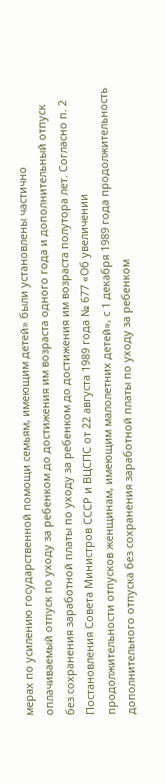мерах по усилению государственной помощи семьям, имеющим детей» были установлены частично оплачиваемый отпуск по уходу за ребенком до достижения им возраста одного года и дополнительный отпуск без сохранения заработной платы по уходу за ребенком до достижения им возраста полутора лет. Согласно п. 2 Постановления Совета Министров СССР и ВЦСПС от 22 августа 1989 года № 677 «Об увеличении продолжительности отпусков женщинам, имеющим малолетних детей», с 1 декабря 1989 года продолжительность дополнительного отпуска без сохранения заработной платы по уходу за ребенком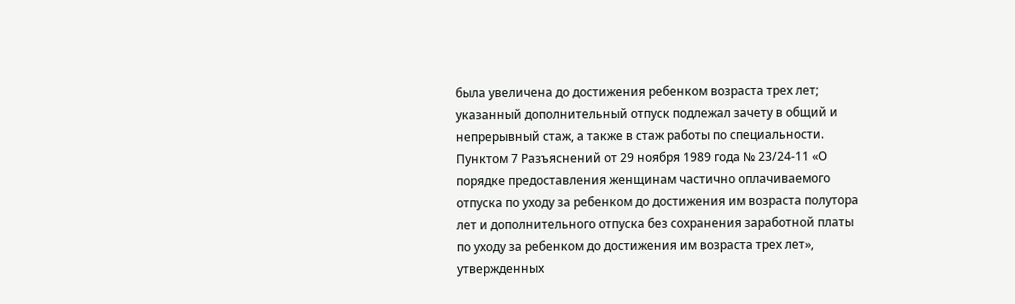была увеличена до достижения ребенком возраста трех лет; указанный дополнительный отпуск подлежал зачету в общий и непрерывный стаж, а также в стаж работы по специальности. Пунктом 7 Разъяснений от 29 ноября 1989 года № 23/24-11 «О порядке предоставления женщинам частично оплачиваемого отпуска по уходу за ребенком до достижения им возраста полутора лет и дополнительного отпуска без сохранения заработной платы по уходу за ребенком до достижения им возраста трех лет», утвержденных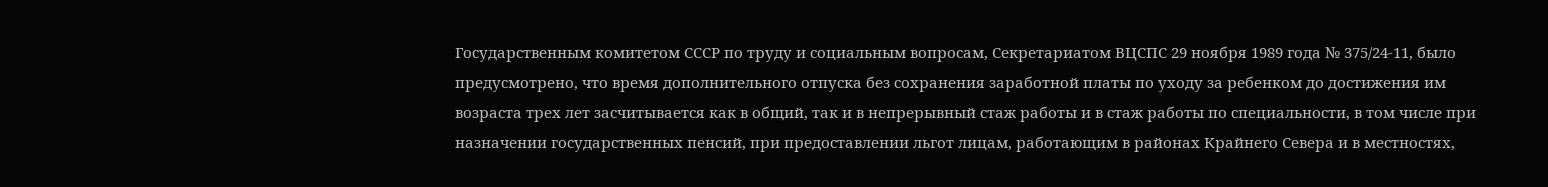Государственным комитетом СССР по труду и социальным вопросам, Секретариатом ВЦСПС 29 ноября 1989 года № 375/24-11, было предусмотрено, что время дополнительного отпуска без сохранения заработной платы по уходу за ребенком до достижения им возраста трех лет засчитывается как в общий, так и в непрерывный стаж работы и в стаж работы по специальности, в том числе при назначении государственных пенсий, при предоставлении льгот лицам, работающим в районах Крайнего Севера и в местностях,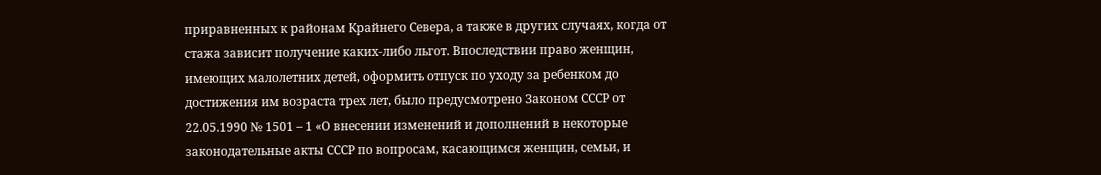приравненных к районам Крайнего Севера, а также в других случаях, когда от стажа зависит получение каких-либо льгот. Впоследствии право женщин, имеющих малолетних детей, оформить отпуск по уходу за ребенком до достижения им возраста трех лет, было предусмотрено Законом СССР от 22.05.1990 № 1501 – 1 «О внесении изменений и дополнений в некоторые законодательные акты СССР по вопросам, касающимся женщин, семьи, и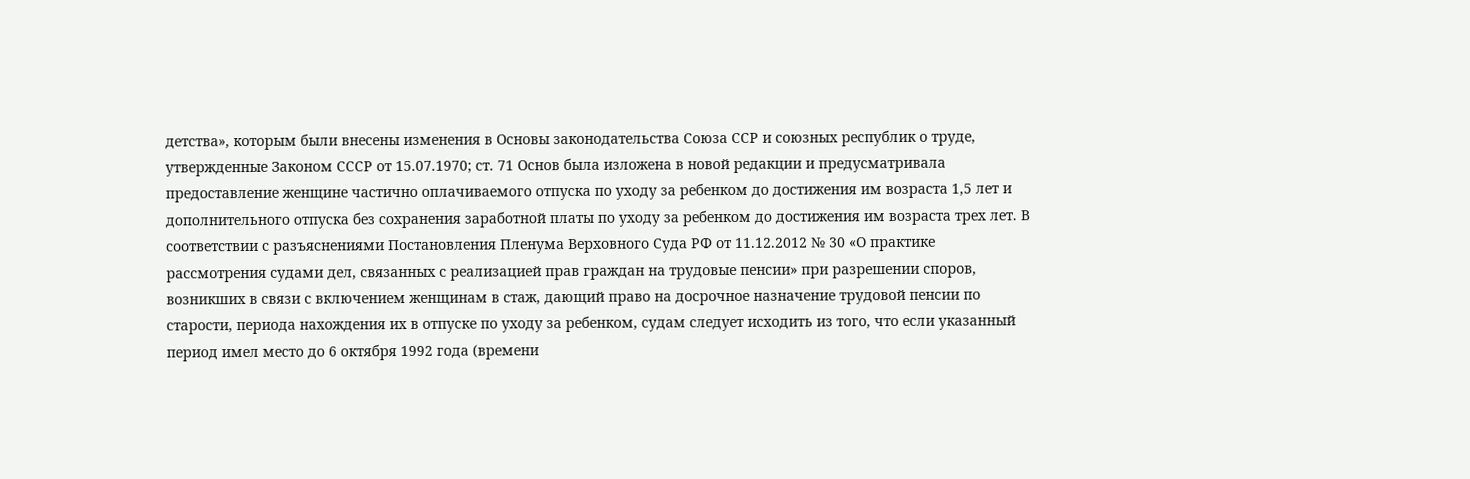детства», которым были внесены изменения в Основы законодательства Союза ССР и союзных республик о труде, утвержденные Законом СССР от 15.07.1970; ст. 71 Основ была изложена в новой редакции и предусматривала предоставление женщине частично оплачиваемого отпуска по уходу за ребенком до достижения им возраста 1,5 лет и дополнительного отпуска без сохранения заработной платы по уходу за ребенком до достижения им возраста трех лет. В соответствии с разъяснениями Постановления Пленума Верховного Суда РФ от 11.12.2012 № 30 «О практике рассмотрения судами дел, связанных с реализацией прав граждан на трудовые пенсии» при разрешении споров, возникших в связи с включением женщинам в стаж, дающий право на досрочное назначение трудовой пенсии по старости, периода нахождения их в отпуске по уходу за ребенком, судам следует исходить из того, что если указанный период имел место до 6 октября 1992 года (времени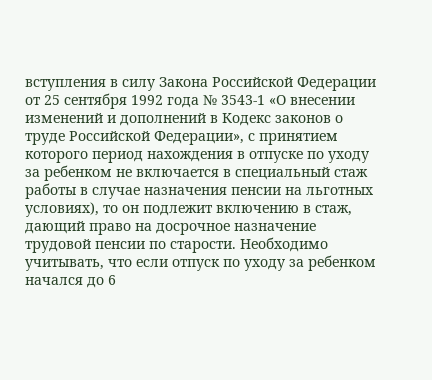вступления в силу Закона Российской Федерации от 25 сентября 1992 года № 3543-1 «О внесении изменений и дополнений в Кодекс законов о труде Российской Федерации», с принятием которого период нахождения в отпуске по уходу за ребенком не включается в специальный стаж работы в случае назначения пенсии на льготных условиях), то он подлежит включению в стаж, дающий право на досрочное назначение трудовой пенсии по старости. Необходимо учитывать, что если отпуск по уходу за ребенком начался до 6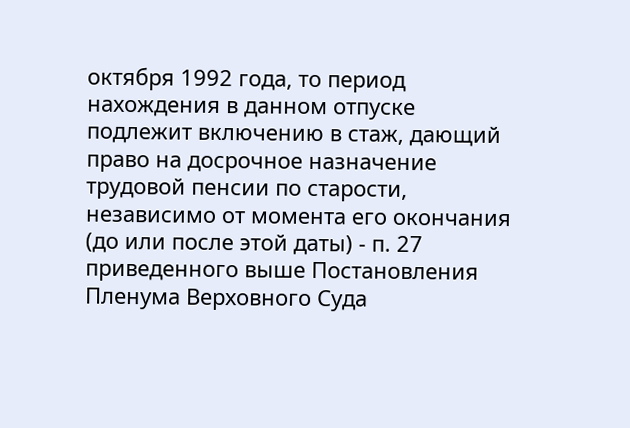октября 1992 года, то период нахождения в данном отпуске подлежит включению в стаж, дающий право на досрочное назначение трудовой пенсии по старости, независимо от момента его окончания (до или после этой даты) - п. 27 приведенного выше Постановления Пленума Верховного Суда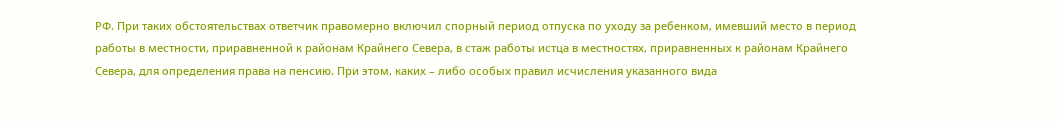РФ. При таких обстоятельствах ответчик правомерно включил спорный период отпуска по уходу за ребенком, имевший место в период работы в местности, приравненной к районам Крайнего Севера, в стаж работы истца в местностях, приравненных к районам Крайнего Севера, для определения права на пенсию. При этом, каких – либо особых правил исчисления указанного вида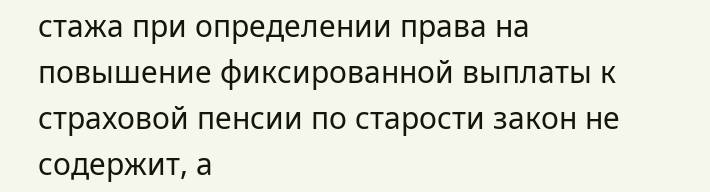стажа при определении права на повышение фиксированной выплаты к страховой пенсии по старости закон не содержит, а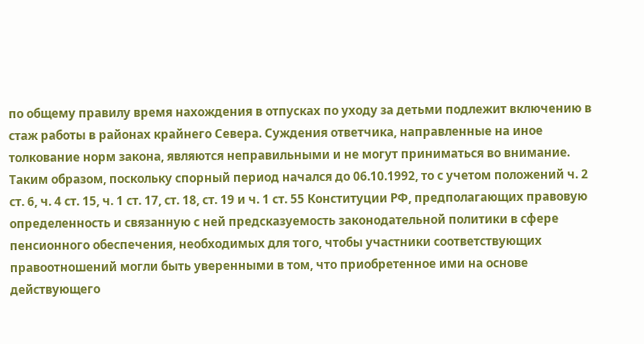по общему правилу время нахождения в отпусках по уходу за детьми подлежит включению в стаж работы в районах крайнего Севера. Суждения ответчика, направленные на иное толкование норм закона, являются неправильными и не могут приниматься во внимание. Таким образом, поскольку спорный период начался до 06.10.1992, то с учетом положений ч. 2 ст. 6, ч. 4 ст. 15, ч. 1 ст. 17, ст. 18, ст. 19 и ч. 1 ст. 55 Конституции РФ, предполагающих правовую определенность и связанную с ней предсказуемость законодательной политики в сфере пенсионного обеспечения, необходимых для того, чтобы участники соответствующих правоотношений могли быть уверенными в том, что приобретенное ими на основе действующего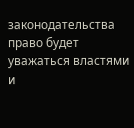законодательства право будет уважаться властями и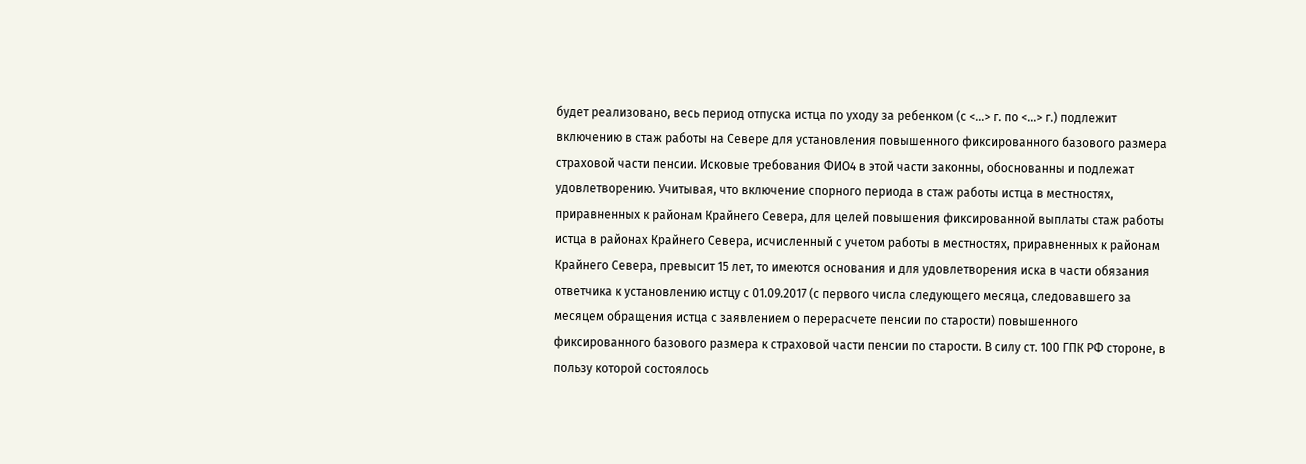будет реализовано, весь период отпуска истца по уходу за ребенком (с <...> г. по <...> г.) подлежит включению в стаж работы на Севере для установления повышенного фиксированного базового размера страховой части пенсии. Исковые требования ФИО4 в этой части законны, обоснованны и подлежат удовлетворению. Учитывая, что включение спорного периода в стаж работы истца в местностях, приравненных к районам Крайнего Севера, для целей повышения фиксированной выплаты стаж работы истца в районах Крайнего Севера, исчисленный с учетом работы в местностях, приравненных к районам Крайнего Севера, превысит 15 лет, то имеются основания и для удовлетворения иска в части обязания ответчика к установлению истцу с 01.09.2017 (с первого числа следующего месяца, следовавшего за месяцем обращения истца с заявлением о перерасчете пенсии по старости) повышенного фиксированного базового размера к страховой части пенсии по старости. В силу ст. 100 ГПК РФ стороне, в пользу которой состоялось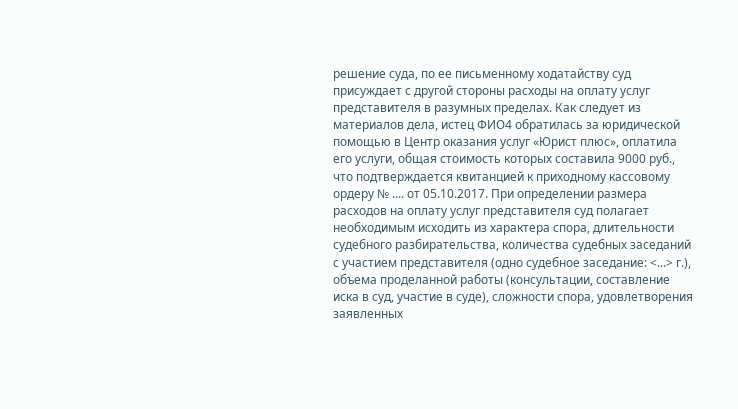решение суда, по ее письменному ходатайству суд присуждает с другой стороны расходы на оплату услуг представителя в разумных пределах. Как следует из материалов дела, истец ФИО4 обратилась за юридической помощью в Центр оказания услуг «Юрист плюс», оплатила его услуги, общая стоимость которых составила 9000 руб., что подтверждается квитанцией к приходному кассовому ордеру № .... от 05.10.2017. При определении размера расходов на оплату услуг представителя суд полагает необходимым исходить из характера спора, длительности судебного разбирательства, количества судебных заседаний с участием представителя (одно судебное заседание: <...> г.), объема проделанной работы (консультации, составление иска в суд, участие в суде), сложности спора, удовлетворения заявленных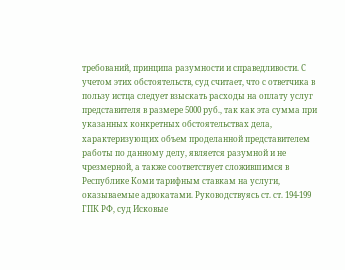требований, принципа разумности и справедливости. С учетом этих обстоятельств, суд считает, что с ответчика в пользу истца следует взыскать расходы на оплату услуг представителя в размере 5000 руб., так как эта сумма при указанных конкретных обстоятельствах дела, характеризующих объем проделанной представителем работы по данному делу, является разумной и не чрезмерной, а также соответствует сложившимся в Республике Коми тарифным ставкам на услуги, оказываемые адвокатами. Руководствуясь ст. ст. 194-199 ГПК РФ, суд Исковые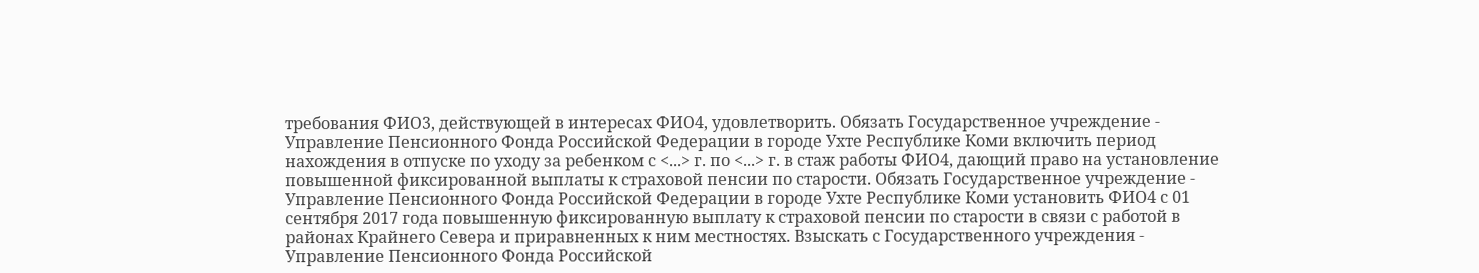требования ФИО3, действующей в интересах ФИО4, удовлетворить. Обязать Государственное учреждение - Управление Пенсионного Фонда Российской Федерации в городе Ухте Республике Коми включить период нахождения в отпуске по уходу за ребенком с <...> г. по <...> г. в стаж работы ФИО4, дающий право на установление повышенной фиксированной выплаты к страховой пенсии по старости. Обязать Государственное учреждение - Управление Пенсионного Фонда Российской Федерации в городе Ухте Республике Коми установить ФИО4 с 01 сентября 2017 года повышенную фиксированную выплату к страховой пенсии по старости в связи с работой в районах Крайнего Севера и приравненных к ним местностях. Взыскать с Государственного учреждения - Управление Пенсионного Фонда Российской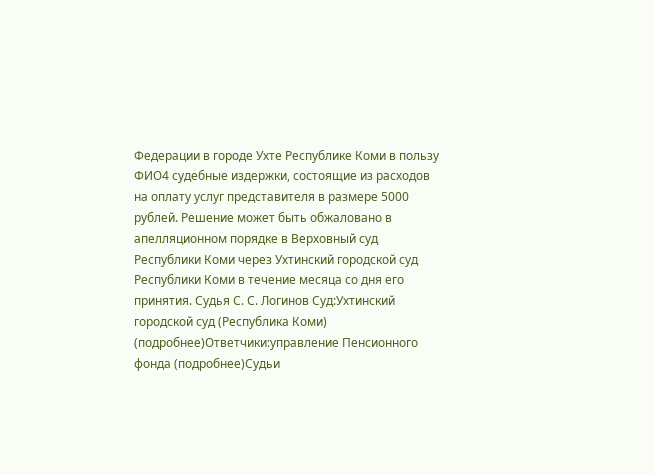Федерации в городе Ухте Республике Коми в пользу ФИО4 судебные издержки, состоящие из расходов на оплату услуг представителя в размере 5000 рублей. Решение может быть обжаловано в апелляционном порядке в Верховный суд Республики Коми через Ухтинский городской суд Республики Коми в течение месяца со дня его принятия. Судья С. С. Логинов Суд:Ухтинский городской суд (Республика Коми) (подробнее)Ответчики:управление Пенсионного фонда (подробнее)Судьи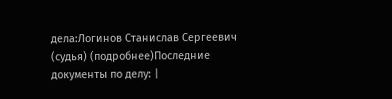дела:Логинов Станислав Сергеевич (судья) (подробнее)Последние документы по делу: |